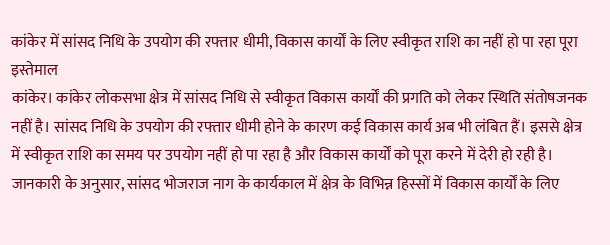कांकेर में सांसद निधि के उपयोग की रफ्तार धीमी, विकास कार्यों के लिए स्वीकृत राशि का नहीं हो पा रहा पूरा इस्तेमाल
कांकेर। कांकेर लोकसभा क्षेत्र में सांसद निधि से स्वीकृत विकास कार्यों की प्रगति को लेकर स्थिति संतोषजनक नहीं है। सांसद निधि के उपयोग की रफ्तार धीमी होने के कारण कई विकास कार्य अब भी लंबित हैं। इससे क्षेत्र में स्वीकृत राशि का समय पर उपयोग नहीं हो पा रहा है और विकास कार्यों को पूरा करने में देरी हो रही है।
जानकारी के अनुसार, सांसद भोजराज नाग के कार्यकाल में क्षेत्र के विभिन्न हिस्सों में विकास कार्यों के लिए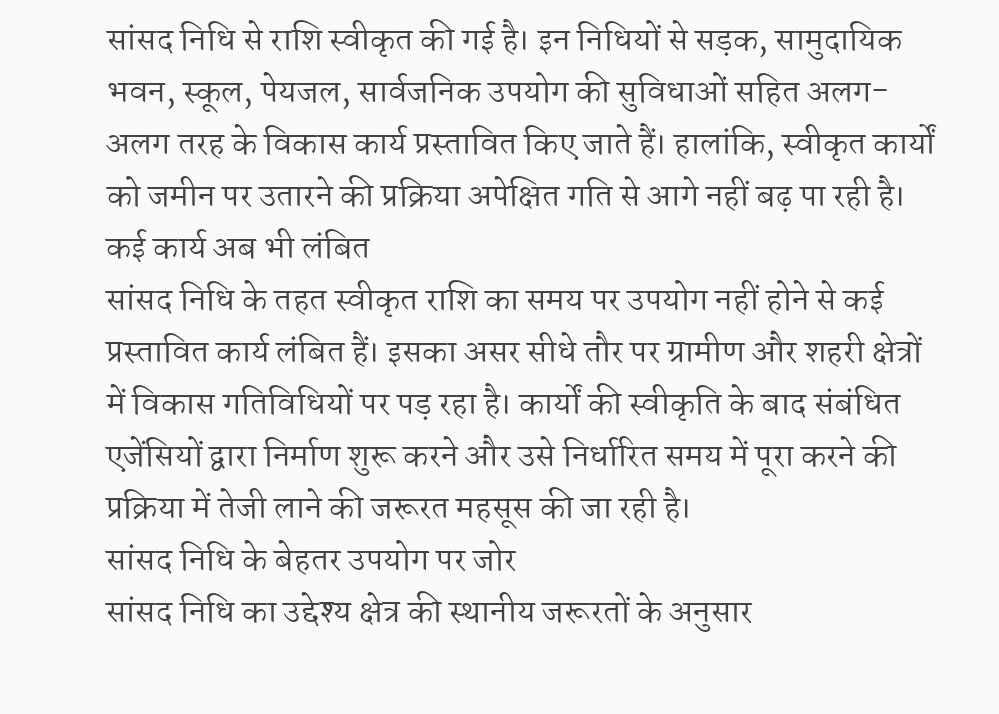सांसद निधि से राशि स्वीकृत की गई है। इन निधियों से सड़क, सामुदायिक भवन, स्कूल, पेयजल, सार्वजनिक उपयोग की सुविधाओं सहित अलग-अलग तरह के विकास कार्य प्रस्तावित किए जाते हैं। हालांकि, स्वीकृत कार्यों को जमीन पर उतारने की प्रक्रिया अपेक्षित गति से आगे नहीं बढ़ पा रही है।
कई कार्य अब भी लंबित
सांसद निधि के तहत स्वीकृत राशि का समय पर उपयोग नहीं होने से कई प्रस्तावित कार्य लंबित हैं। इसका असर सीधे तौर पर ग्रामीण और शहरी क्षेत्रों में विकास गतिविधियों पर पड़ रहा है। कार्यों की स्वीकृति के बाद संबंधित एजेंसियों द्वारा निर्माण शुरू करने और उसे निर्धारित समय में पूरा करने की प्रक्रिया में तेजी लाने की जरूरत महसूस की जा रही है।
सांसद निधि के बेहतर उपयोग पर जोर
सांसद निधि का उद्देश्य क्षेत्र की स्थानीय जरूरतों के अनुसार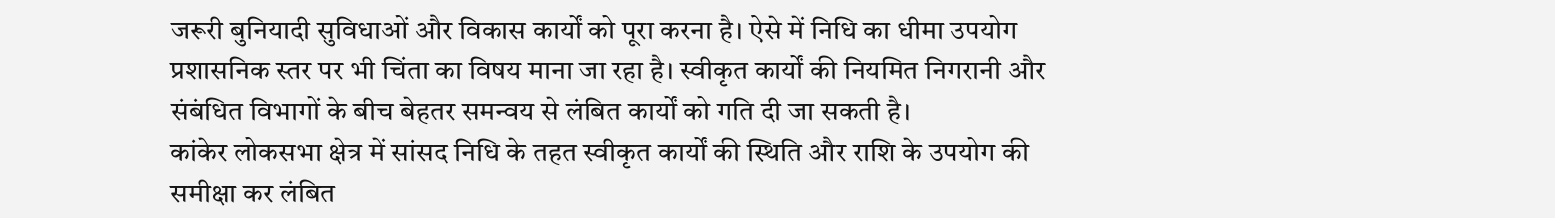जरूरी बुनियादी सुविधाओं और विकास कार्यों को पूरा करना है। ऐसे में निधि का धीमा उपयोग प्रशासनिक स्तर पर भी चिंता का विषय माना जा रहा है। स्वीकृत कार्यों की नियमित निगरानी और संबंधित विभागों के बीच बेहतर समन्वय से लंबित कार्यों को गति दी जा सकती है।
कांकेर लोकसभा क्षेत्र में सांसद निधि के तहत स्वीकृत कार्यों की स्थिति और राशि के उपयोग की समीक्षा कर लंबित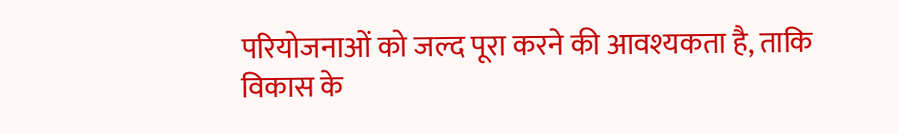परियोजनाओं को जल्द पूरा करने की आवश्यकता है, ताकि विकास के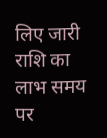लिए जारी राशि का लाभ समय पर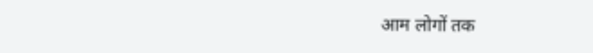आम लोगों तक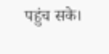पहुंच सके।